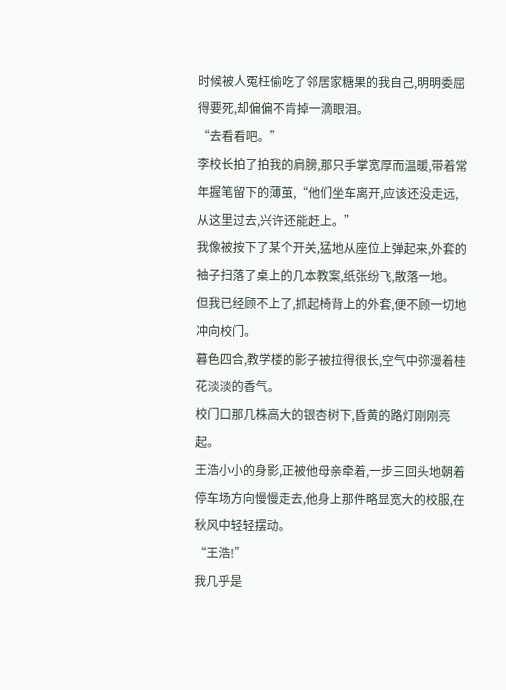时候被人冤枉偷吃了邻居家糖果的我自己,明明委屈得要死,却偏偏不肯掉一滴眼泪。
“去看看吧。”
李校长拍了拍我的肩膀,那只手掌宽厚而温暖,带着常年握笔留下的薄茧,“他们坐车离开,应该还没走远,从这里过去,兴许还能赶上。”
我像被按下了某个开关,猛地从座位上弹起来,外套的袖子扫落了桌上的几本教案,纸张纷飞,散落一地。
但我已经顾不上了,抓起椅背上的外套,便不顾一切地冲向校门。
暮色四合,教学楼的影子被拉得很长,空气中弥漫着桂花淡淡的香气。
校门口那几株高大的银杏树下,昏黄的路灯刚刚亮起。
王浩小小的身影,正被他母亲牵着,一步三回头地朝着停车场方向慢慢走去,他身上那件略显宽大的校服,在秋风中轻轻摆动。
“王浩!”
我几乎是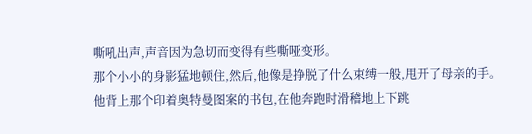嘶吼出声,声音因为急切而变得有些嘶哑变形。
那个小小的身影猛地顿住,然后,他像是挣脱了什么束缚一般,甩开了母亲的手。
他背上那个印着奥特曼图案的书包,在他奔跑时滑稽地上下跳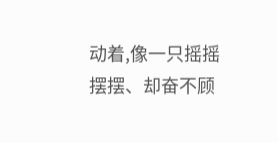动着,像一只摇摇摆摆、却奋不顾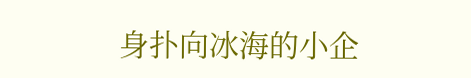身扑向冰海的小企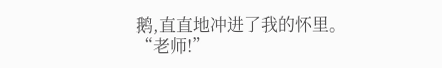鹅,直直地冲进了我的怀里。
“老师!”